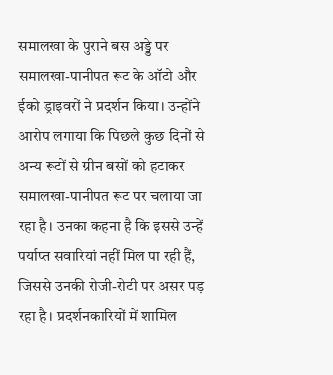समालखा के पुराने बस अड्डे पर समालखा-पानीपत रूट के ऑटो और ईको ड्राइवरों ने प्रदर्शन किया। उन्होंने आरोप लगाया कि पिछले कुछ दिनों से अन्य रूटों से ग्रीन बसों को हटाकर समालखा-पानीपत रूट पर चलाया जा रहा है। उनका कहना है कि इससे उन्हें पर्याप्त सवारियां नहीं मिल पा रही हैं, जिससे उनकी रोजी-रोटी पर असर पड़ रहा है। प्रदर्शनकारियों में शामिल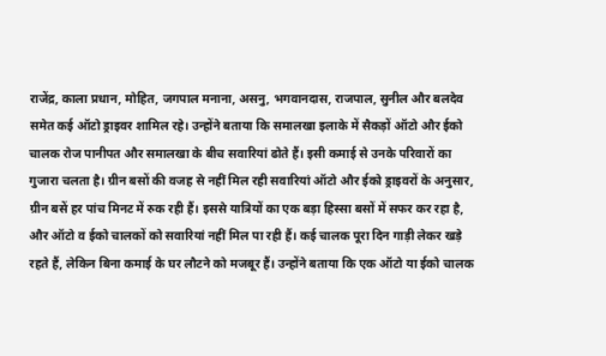राजेंद्र, काला प्रधान, मोहित, जगपाल मनाना, असनु, भगवानदास, राजपाल, सुनील और बलदेव समेत कई ऑटो ड्राइवर शामिल रहे। उन्होंने बताया कि समालखा इलाके में सैकड़ों ऑटो और ईको चालक रोज पानीपत और समालखा के बीच सवारियां ढोते हैं। इसी कमाई से उनके परिवारों का गुजारा चलता है। ग्रीन बसों की वजह से नहीं मिल रही सवारियां ऑटो और ईको ड्राइवरों के अनुसार, ग्रीन बसें हर पांच मिनट में रुक रही हैं। इससे यात्रियों का एक बड़ा हिस्सा बसों में सफर कर रहा है, और ऑटो व ईको चालकों को सवारियां नहीं मिल पा रही हैं। कई चालक पूरा दिन गाड़ी लेकर खड़े रहते हैं, लेकिन बिना कमाई के घर लौटने को मजबूर हैं। उन्होंने बताया कि एक ऑटो या ईको चालक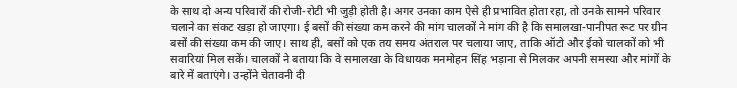के साथ दो अन्य परिवारों की रोजी-रोटी भी जुड़ी होती है। अगर उनका काम ऐसे ही प्रभावित होता रहा, तो उनके सामने परिवार चलाने का संकट खड़ा हो जाएगा। ई बसों की संख्या कम करने की मांग चालकों ने मांग की है कि समालखा-पानीपत रूट पर ग्रीन बसों की संख्या कम की जाए। साथ ही, बसों को एक तय समय अंतराल पर चलाया जाए, ताकि ऑटो और ईको चालकों को भी सवारियां मिल सकें। चालकों ने बताया कि वे समालखा के विधायक मनमोहन सिंह भड़ाना से मिलकर अपनी समस्या और मांगों के बारे में बताएंगे। उन्होंने चेतावनी दी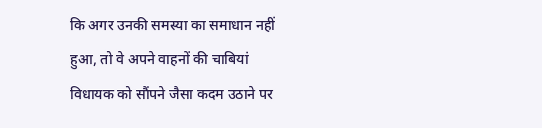कि अगर उनकी समस्या का समाधान नहीं हुआ, तो वे अपने वाहनों की चाबियां विधायक को सौंपने जैसा कदम उठाने पर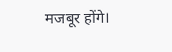मजबूर होंगे।